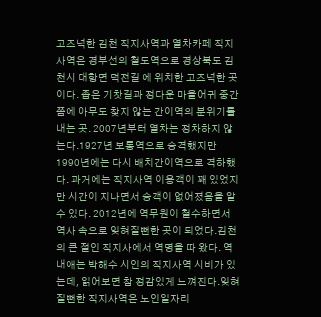고즈넉한 김천 직지사역과 열차카페 직지사역은 경부선의 철도역으로 경상북도 김천시 대항면 덕전길 에 위치한 고즈넉한 곳이다. 좁은 기찻길과 정다운 마을어귀 중간쯤에 아무도 찾지 않는 간이역의 분위기를 내는 곳. 2007년부터 열차는 정차하지 않는다.1927년 보통역으로 승격했지만 1990년에는 다시 배치간이역으로 격하했다. 과거에는 직지사역 이용객이 꽤 있었지만 시간이 지나면서 승객이 없어졌음을 알 수 있다. 2012년에 역무원이 철수하면서 역사 속으로 잊혀질뻔한 곳이 되었다.김천의 큰 절인 직지사에서 역명을 따 왔다. 역 내애는 박해수 시인의 직지사역 시비가 있는데, 읽어보면 참 정감있게 느껴진다.잊혀질뻔한 직지사역은 노인일자리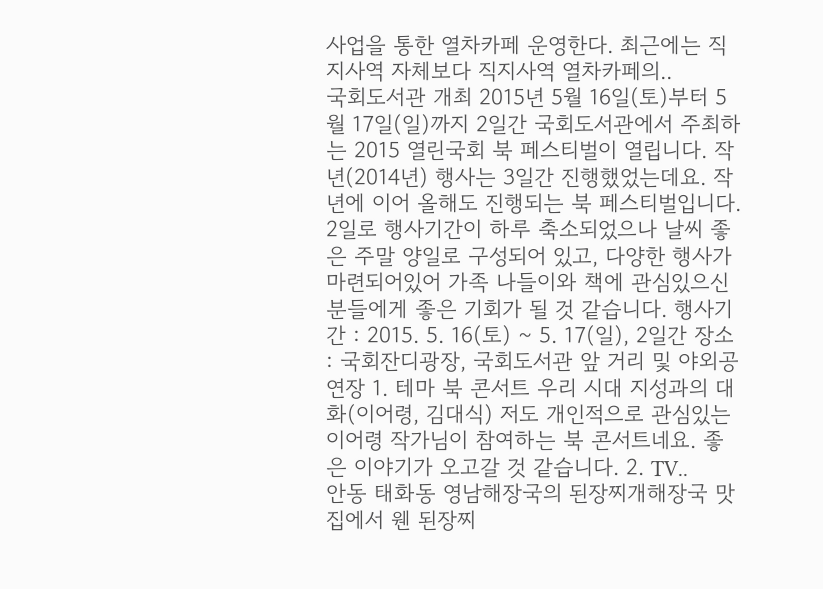사업을 통한 열차카페 운영한다. 최근에는 직지사역 자체보다 직지사역 열차카페의..
국회도서관 개최 2015년 5월 16일(토)부터 5월 17일(일)까지 2일간 국회도서관에서 주최하는 2015 열린국회 북 페스티벌이 열립니다. 작년(2014년) 행사는 3일간 진행했었는데요. 작년에 이어 올해도 진행되는 북 페스티벌입니다. 2일로 행사기간이 하루 축소되었으나 날씨 좋은 주말 양일로 구성되어 있고, 다양한 행사가 마련되어있어 가족 나들이와 책에 관심있으신 분들에게 좋은 기회가 될 것 같습니다. 행사기간 : 2015. 5. 16(토) ~ 5. 17(일), 2일간 장소 : 국회잔디광장, 국회도서관 앞 거리 및 야외공연장 1. 테마 북 콘서트 우리 시대 지성과의 대화(이어령, 김대식) 저도 개인적으로 관심있는 이어령 작가님이 참여하는 북 콘서트네요. 좋은 이야기가 오고갈 것 같습니다. 2. TV..
안동 태화동 영남해장국의 된장찌개해장국 맛집에서 웬 된장찌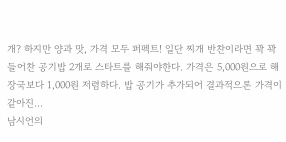개? 하지만 양과 맛, 가격 모두 퍼펙트! 일단 찌개 반찬이라면 꽉 꽉 들어찬 공기밥 2개로 스타트를 해줘야한다. 가격은 5,000원으로 해장국보다 1,000원 저렴하다. 밥 공기가 추가되어 결과적으론 가격이 같아진...
남시언의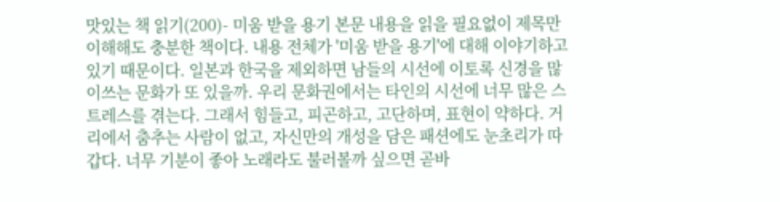맛있는 책 읽기(200)- 미움 받을 용기 본문 내용을 읽을 필요없이 제목만 이해해도 충분한 책이다. 내용 전체가 '미움 받을 용기'에 대해 이야기하고 있기 때문이다. 일본과 한국을 제외하면 남들의 시선에 이토록 신경을 많이쓰는 문화가 또 있을까. 우리 문화권에서는 타인의 시선에 너무 많은 스트레스를 겪는다. 그래서 힘들고, 피곤하고, 고단하며, 표현이 약하다. 거리에서 춤추는 사람이 없고, 자신만의 개성을 담은 패션에도 눈초리가 따갑다. 너무 기분이 좋아 노래라도 불러볼까 싶으면 곧바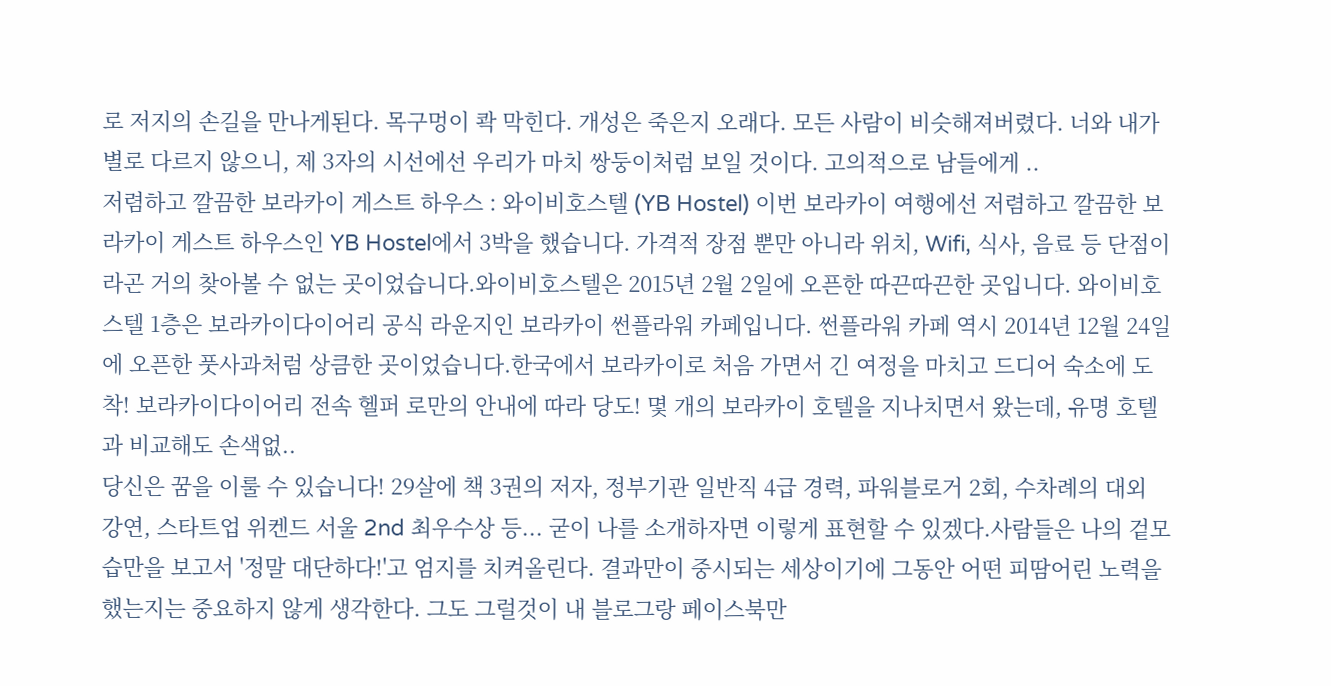로 저지의 손길을 만나게된다. 목구멍이 콱 막힌다. 개성은 죽은지 오래다. 모든 사람이 비슷해져버렸다. 너와 내가 별로 다르지 않으니, 제 3자의 시선에선 우리가 마치 쌍둥이처럼 보일 것이다. 고의적으로 남들에게 ..
저렴하고 깔끔한 보라카이 게스트 하우스 : 와이비호스텔 (YB Hostel) 이번 보라카이 여행에선 저렴하고 깔끔한 보라카이 게스트 하우스인 YB Hostel에서 3박을 했습니다. 가격적 장점 뿐만 아니라 위치, Wifi, 식사, 음료 등 단점이라곤 거의 찾아볼 수 없는 곳이었습니다.와이비호스텔은 2015년 2월 2일에 오픈한 따끈따끈한 곳입니다. 와이비호스텔 1층은 보라카이다이어리 공식 라운지인 보라카이 썬플라워 카페입니다. 썬플라워 카페 역시 2014년 12월 24일에 오픈한 풋사과처럼 상큼한 곳이었습니다.한국에서 보라카이로 처음 가면서 긴 여정을 마치고 드디어 숙소에 도착! 보라카이다이어리 전속 헬퍼 로만의 안내에 따라 당도! 몇 개의 보라카이 호텔을 지나치면서 왔는데, 유명 호텔과 비교해도 손색없..
당신은 꿈을 이룰 수 있습니다! 29살에 책 3권의 저자, 정부기관 일반직 4급 경력, 파워블로거 2회, 수차례의 대외 강연, 스타트업 위켄드 서울 2nd 최우수상 등... 굳이 나를 소개하자면 이렇게 표현할 수 있겠다.사람들은 나의 겉모습만을 보고서 '정말 대단하다!'고 엄지를 치켜올린다. 결과만이 중시되는 세상이기에 그동안 어떤 피땀어린 노력을 했는지는 중요하지 않게 생각한다. 그도 그럴것이 내 블로그랑 페이스북만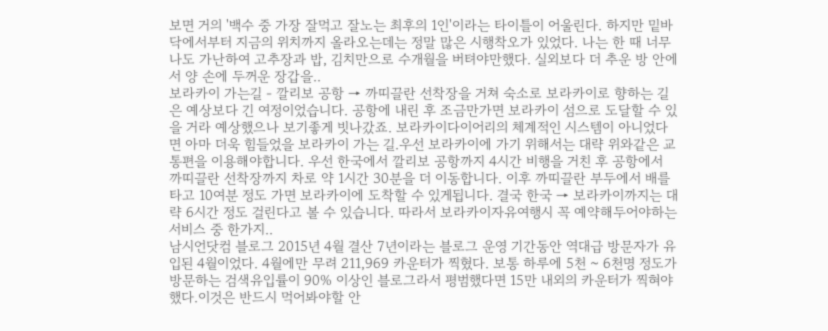보면 거의 '백수 중 가장 잘먹고 잘노는 최후의 1인'이라는 타이틀이 어울린다. 하지만 밑바닥에서부터 지금의 위치까지 올라오는데는 정말 많은 시행착오가 있었다. 나는 한 때 너무나도 가난하여 고추장과 밥, 김치만으로 수개월을 버텨야만했다. 실외보다 더 추운 방 안에서 양 손에 두꺼운 장갑을..
보라카이 가는길 - 깔리보 공항 → 까띠끌란 선착장을 거쳐 숙소로 보라카이로 향하는 길은 예상보다 긴 여정이었습니다. 공항에 내린 후 조금만가면 보라카이 섬으로 도달할 수 있을 거라 예상했으나 보기좋게 빗나갔죠. 보라카이다이어리의 체계적인 시스템이 아니었다면 아마 더욱 힘들었을 보라카이 가는 길.우선 보라카이에 가기 위해서는 대략 위와같은 교통편을 이용해야합니다. 우선 한국에서 깔리보 공항까지 4시간 비행을 거친 후 공항에서 까띠끌란 선착장까지 차로 약 1시간 30분을 더 이동합니다. 이후 까띠끌란 부두에서 배를 타고 10여분 정도 가면 보라카이에 도착할 수 있게됩니다. 결국 한국 → 보라카이까지는 대략 6시간 정도 걸린다고 볼 수 있습니다. 따라서 보라카이자유여행시 꼭 예약해두어야하는 서비스 중 한가지..
남시언닷컴 블로그 2015년 4월 결산 7년이라는 블로그 운영 기간동안 역대급 방문자가 유입된 4월이었다. 4월에만 무려 211,969 카운터가 찍혔다. 보통 하루에 5천 ~ 6천명 정도가 방문하는 검색유입률이 90% 이상인 블로그라서 평범했다면 15만 내외의 카운터가 찍혀야했다.이것은 반드시 먹어봐야할 안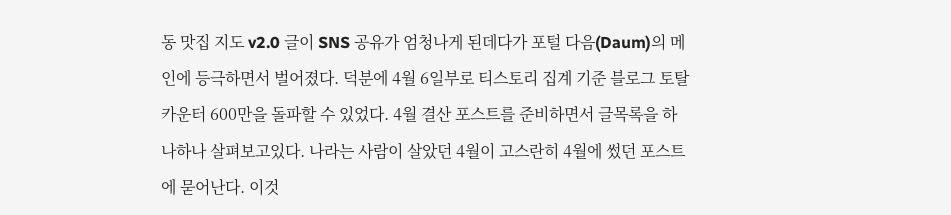동 맛집 지도 v2.0 글이 SNS 공유가 엄청나게 된데다가 포털 다음(Daum)의 메인에 등극하면서 벌어졌다. 덕분에 4월 6일부로 티스토리 집계 기준 블로그 토탈 카운터 600만을 돌파할 수 있었다. 4월 결산 포스트를 준비하면서 글목록을 하나하나 살펴보고있다. 나라는 사람이 살았던 4월이 고스란히 4월에 썼던 포스트에 묻어난다. 이것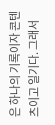은 하나의 기록이자 콘텐츠이고 일기다. 그래서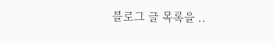블로그 글 목록을 ..